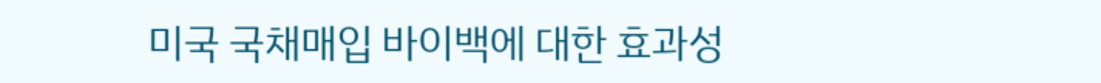미국 국채매입 바이백에 대한 효과성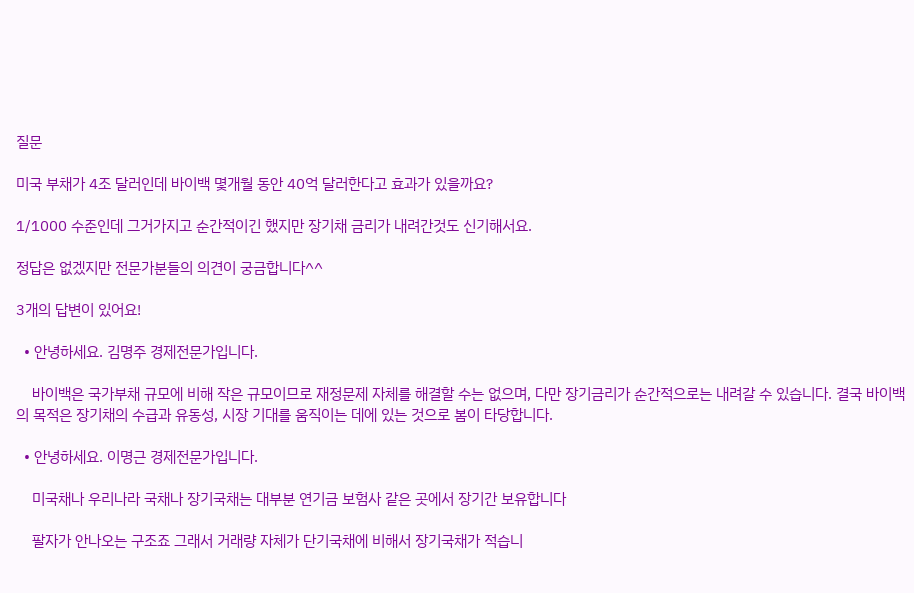질문

미국 부채가 4조 달러인데 바이백 몇개월 동안 40억 달러한다고 효과가 있을까요?

1/1000 수준인데 그거가지고 순간적이긴 했지만 장기채 금리가 내려간것도 신기해서요.

정답은 없겠지만 전문가분들의 의견이 궁금합니다^^

3개의 답변이 있어요!

  • 안녕하세요. 김명주 경제전문가입니다.

    바이백은 국가부채 규모에 비해 작은 규모이므로 재정문제 자체를 해결할 수는 없으며, 다만 장기금리가 순간적으로는 내려갈 수 있습니다. 결국 바이백의 목적은 장기채의 수급과 유동성, 시장 기대를 움직이는 데에 있는 것으로 봄이 타당합니다.

  • 안녕하세요. 이명근 경제전문가입니다.

    미국채나 우리나라 국채나 장기국채는 대부분 연기금 보험사 같은 곳에서 장기간 보유합니다

    팔자가 안나오는 구조죠 그래서 거래량 자체가 단기국채에 비해서 장기국채가 적습니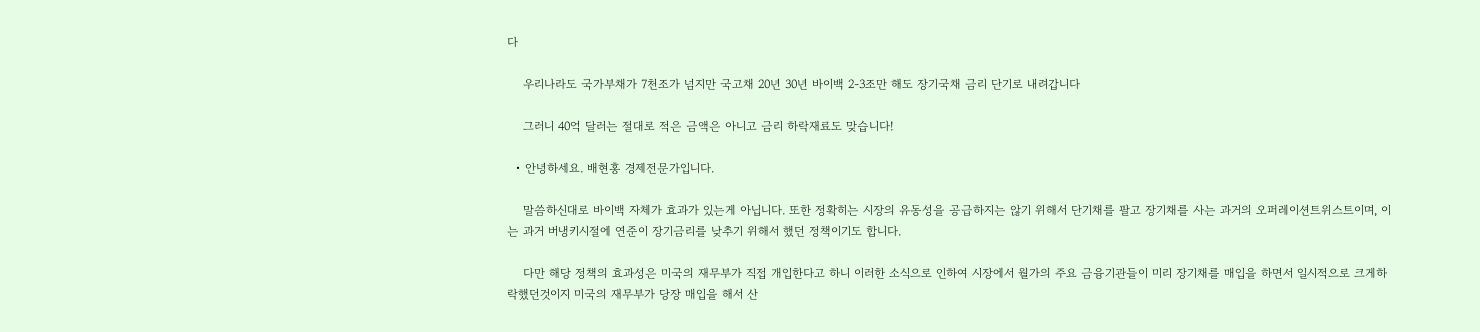다

    우리나라도 국가부채가 7천조가 넘지만 국고채 20년 30년 바이백 2-3조만 해도 장기국채 금리 단기로 내려갑니다

    그러니 40억 달러는 절대로 적은 금액은 아니고 금리 하락재료도 맞습니다!

  • 안녕하세요. 배현홍 경제전문가입니다.

    말씀하신대로 바이백 자체가 효과가 있는게 아닙니다. 또한 정확히는 시장의 유동성을 공급하지는 않기 위해서 단기채를 팔고 장기채를 사는 과거의 오퍼레이션트위스트이며, 이는 과거 버냉키시절에 연준이 장기금리를 낮추기 위해서 했던 정책이기도 합니다.

    다만 해당 정책의 효과성은 미국의 재무부가 직접 개입한다고 하니 이러한 소식으로 인하여 시장에서 월가의 주요 금융기관들이 미리 장기채를 매입을 하면서 일시적으로 크게하락했던것이지 미국의 재무부가 당장 매입을 해서 산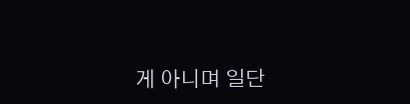게 아니며 일단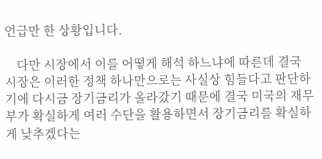언급만 한 상황입니다.

    다만 시장에서 이를 어떻게 해석 하느냐에 따른데 결국 시장은 이러한 정책 하나만으로는 사실상 힘들다고 판단하기에 다시금 장기금리가 올라갔기 때문에 결국 미국의 재무부가 확실하게 여러 수단을 활용하면서 장기금리를 확실하게 낮추겠다는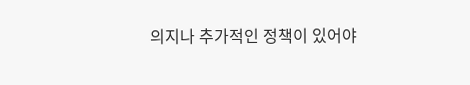의지나 추가적인 정책이 있어야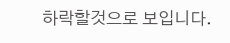하락할것으로 보입니다.